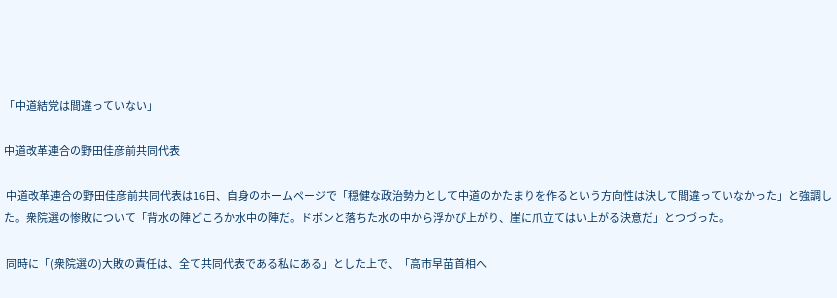「中道結党は間違っていない」

中道改革連合の野田佳彦前共同代表

 中道改革連合の野田佳彦前共同代表は16日、自身のホームページで「穏健な政治勢力として中道のかたまりを作るという方向性は決して間違っていなかった」と強調した。衆院選の惨敗について「背水の陣どころか水中の陣だ。ドボンと落ちた水の中から浮かび上がり、崖に爪立てはい上がる決意だ」とつづった。

 同時に「(衆院選の)大敗の責任は、全て共同代表である私にある」とした上で、「高市早苗首相へ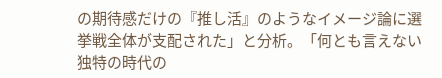の期待感だけの『推し活』のようなイメージ論に選挙戦全体が支配された」と分析。「何とも言えない独特の時代の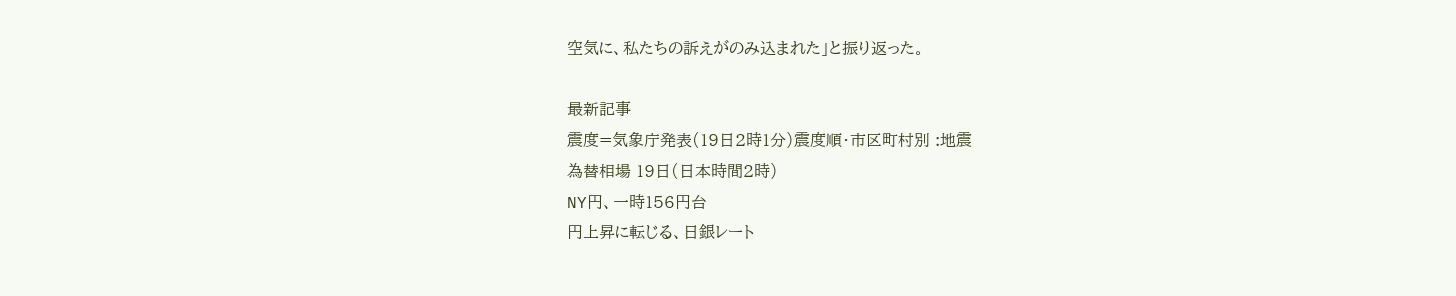空気に、私たちの訴えがのみ込まれた」と振り返った。

最新記事
震度=気象庁発表(19日2時1分)震度順・市区町村別 :地震
為替相場 19日(日本時間2時)
NY円、一時156円台
円上昇に転じる、日銀レート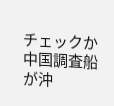チェックか
中国調査船が沖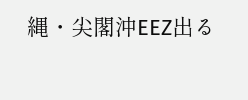縄・尖閣沖EEZ出る